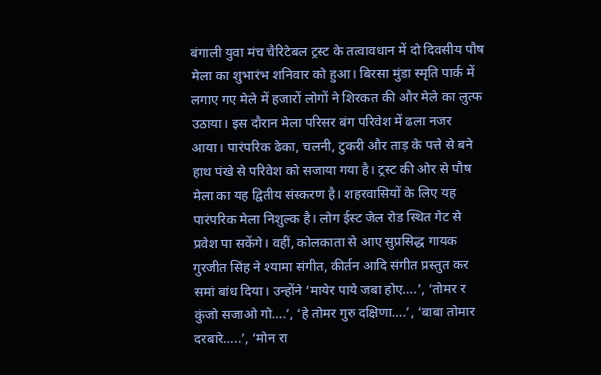बंगाली युवा मंच चैरिटेबल ट्रस्ट के तत्वावधान में दो दिवसीय पौष मेला का शुभारंभ शनिवार को हुआ। बिरसा मुंडा स्मृति पार्क में लगाए गए मेले में हजारों लोगों ने शिरकत की और मेले का लुत्फ उठाया। इस दौरान मेला परिसर बंग परिवेश में ढला नजर आया। पारंपरिक ढेका, चलनी, टुकरी और ताड़ के पत्ते से बने हाथ पंखे से परिवेश को सजाया गया है। ट्रस्ट की ओर से पौष मेला का यह द्वितीय संस्करण है। शहरवासियों के लिए यह पारंपरिक मेला निशुल्क है। लोग ईस्ट जेल रोड स्थित गेट से प्रवेश पा सकेंगे। वहीं, कोलकाता से आए सुप्रसिद्ध गायक गुरजीत सिंह ने श्यामा संगीत, कीर्तन आदि संगीत प्रस्तुत कर समां बांध दिया। उन्होंने ‘मायेर पाये जबा होए….’, ‘तोमर र कुंजो सजाओ गो….’, ‘हे तोमर गुरु दक्षिणा….’, ‘बाबा तोमार दरबारे…..’, ‘मोन रा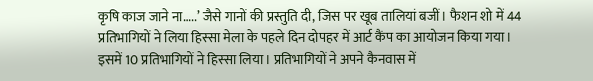कृषि काज जाने ना…..’ जैसे गानों की प्रस्तुति दी, जिस पर खूब तालियां बजीं। फैशन शो में 44 प्रतिभागियों ने लिया हिस्सा मेला के पहले दिन दोपहर में आर्ट कैंप का आयोजन किया गया। इसमें 10 प्रतिभागियों ने हिस्सा लिया। प्रतिभागियों ने अपने कैनवास में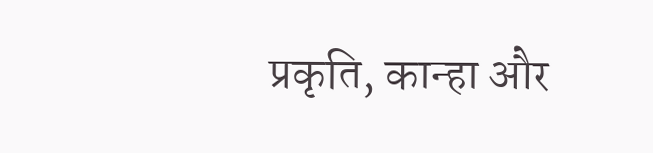प्रकृति, कान्हा और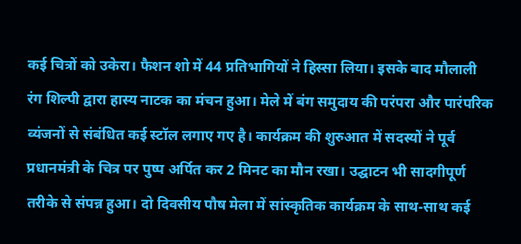कई चित्रों को उकेरा। फैशन शो में 44 प्रतिभागियों ने हिस्सा लिया। इसके बाद मौलाली रंग शिल्पी द्वारा हास्य नाटक का मंचन हुआ। मेले में बंग समुदाय की परंपरा और पारंपरिक व्यंजनों से संबंधित कई स्टॉल लगाए गए है। कार्यक्रम की शुरुआत में सदस्यों ने पूर्व प्रधानमंत्री के चित्र पर पुष्प अर्पित कर 2 मिनट का मौन रखा। उद्घाटन भी सादगीपूर्ण तरीके से संपन्न हुआ। दो दिवसीय पौष मेला में सांस्कृतिक कार्यक्रम के साथ-साथ कई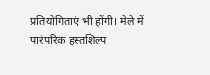प्रतियोगिताएं भी होंगी। मेले में पारंपरिक हस्तशिल्प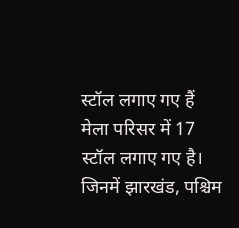स्टॉल लगाए गए हैं मेला परिसर में 17 स्टॉल लगाए गए है। जिनमें झारखंड, पश्चिम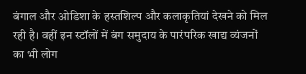बंगाल और ओडिशा के हस्तशिल्प और कलाकृतियां देखने को मिल रही है। वहीं इन स्टॉलों में बंग समुदाय के पारंपरिक खाद्य व्यंजनों का भी लोग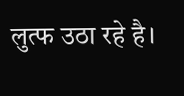लुत्फ उठा रहे है।